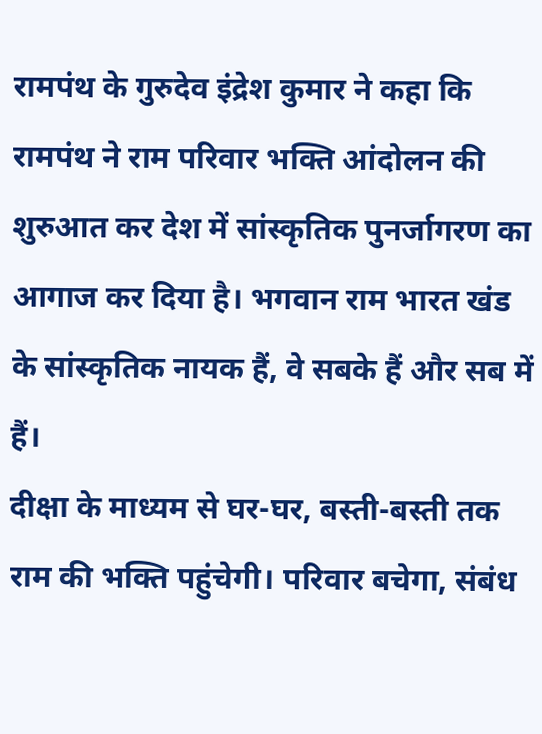रामपंथ के गुरुदेव इंद्रेश कुमार ने कहा कि रामपंथ ने राम परिवार भक्ति आंदोलन की शुरुआत कर देश में सांस्कृतिक पुनर्जागरण का आगाज कर दिया है। भगवान राम भारत खंड के सांस्कृतिक नायक हैं, वे सबके हैं और सब में हैं।
दीक्षा के माध्यम से घर-घर, बस्ती-बस्ती तक राम की भक्ति पहुंचेगी। परिवार बचेगा, संबंध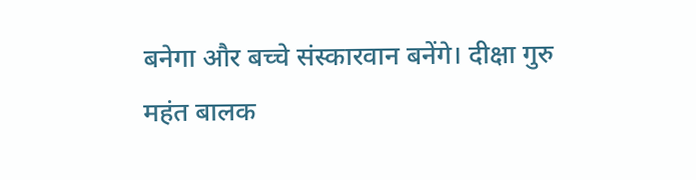बनेगा और बच्चे संस्कारवान बनेंगे। दीक्षा गुरु महंत बालक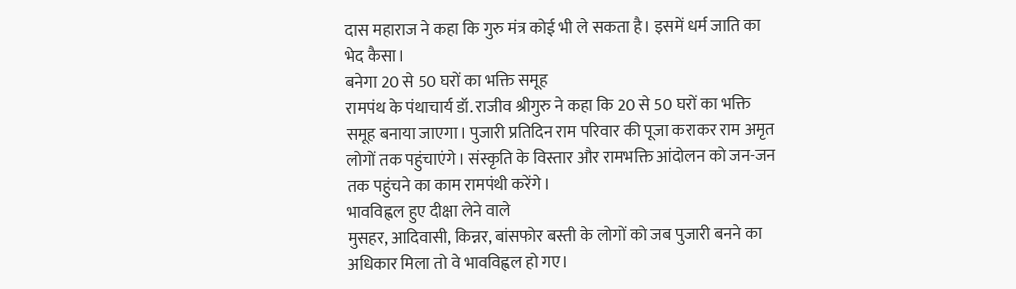दास महाराज ने कहा कि गुरु मंत्र कोई भी ले सकता है। इसमें धर्म जाति का भेद कैसा।
बनेगा 20 से 50 घरों का भक्ति समूह
रामपंथ के पंथाचार्य डॉ. राजीव श्रीगुरु ने कहा कि 20 से 50 घरों का भक्ति समूह बनाया जाएगा। पुजारी प्रतिदिन राम परिवार की पूजा कराकर राम अमृत लोगों तक पहुंचाएंगे। संस्कृति के विस्तार और रामभक्ति आंदोलन को जन-जन तक पहुंचने का काम रामपंथी करेंगे।
भावविह्वल हुए दीक्षा लेने वाले
मुसहर, आदिवासी, किन्नर, बांसफोर बस्ती के लोगों को जब पुजारी बनने का अधिकार मिला तो वे भावविह्वल हो गए।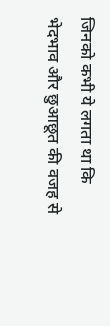जिनको कभी ये लगता था कि भेदभाव और छुआछूत की वजह से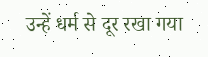उन्हें धर्म से दूर रखा गया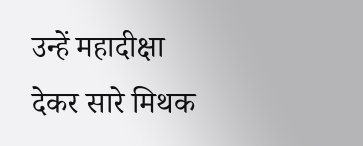उन्हें महादीक्षा देकर सारे मिथक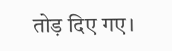तोड़ दिए गए।